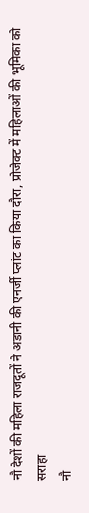नौ देशों की महिला राजदूतों ने अडानी की एनर्जी प्लांट का किया दौरा, प्रोजेक्ट में महिलाओं की भूमिका को सराहा
नौ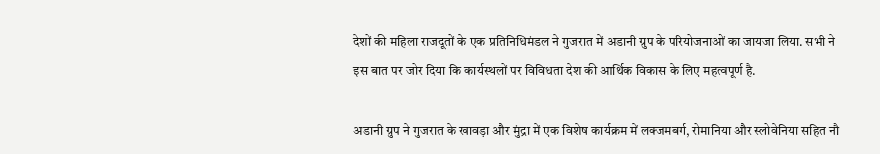देशों की महिला राजदूतों के एक प्रतिनिधिमंडल ने गुजरात में अडानी ग्रुप के परियोजनाओं का जायजा लिया. सभी ने इस बात पर जोर दिया कि कार्यस्थलों पर विविधता देश की आर्थिक विकास के लिए महत्वपूर्ण है.

अडानी ग्रुप ने गुजरात के खावड़ा और मुंद्रा में एक विशेष कार्यक्रम में लक्जमबर्ग, रोमानिया और स्लोवेनिया सहित नौ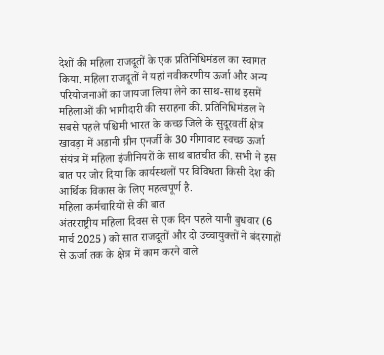देशों की महिला राजदूतों के एक प्रतिनिधिमंडल का स्वागत किया. महिला राजदूतों ने यहां नवीकरणीय ऊर्जा और अन्य परियोजनाओं का जायजा लिया लेने का साथ-साथ इसमें महिलाओं की भागीदारी की सराहना की. प्रतिनिधिमंडल ने सबसे पहले पश्चिमी भारत के कच्छ जिले के सुदूरवर्ती क्षेत्र खावड़ा में अडानी ग्रीन एनर्जी के 30 गीगावाट स्वच्छ ऊर्जा संयंत्र में महिला इंजीनियरों के साथ बातचीत की. सभी ने इस बात पर जोर दिया कि कार्यस्थलों पर विविधता किसी देश की आर्थिक विकास के लिए महत्वपूर्ण है.
महिला कर्मचारियों से की बात
अंतरराष्ट्रीय महिला दिवस से एक दिन पहले यानी बुधवार (6 मार्च 2025) को सात राजदूतों और दो उच्चायुक्तों ने बंदरगाहों से ऊर्जा तक के क्षेत्र में काम करने वाले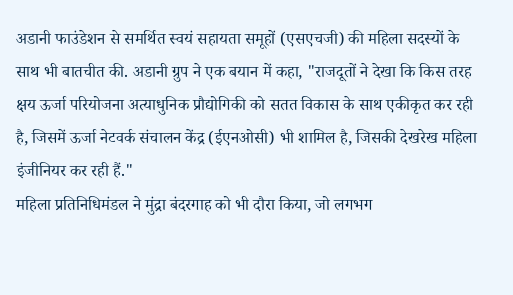अडानी फाउंडेशन से समर्थित स्वयं सहायता समूहों (एसएचजी) की महिला सदस्यों के साथ भी बातचीत की. अडानी ग्रुप ने एक बयान में कहा, "राजदूतों ने देखा कि किस तरह क्षय ऊर्जा परियोजना अत्याधुनिक प्रौद्योगिकी को सतत विकास के साथ एकीकृत कर रही है, जिसमें ऊर्जा नेटवर्क संचालन केंद्र (ईएनओसी) भी शामिल है, जिसकी देखरेख महिला इंजीनियर कर रही हैं."
महिला प्रतिनिधिमंडल ने मुंद्रा बंदरगाह को भी दौरा किया, जो लगभग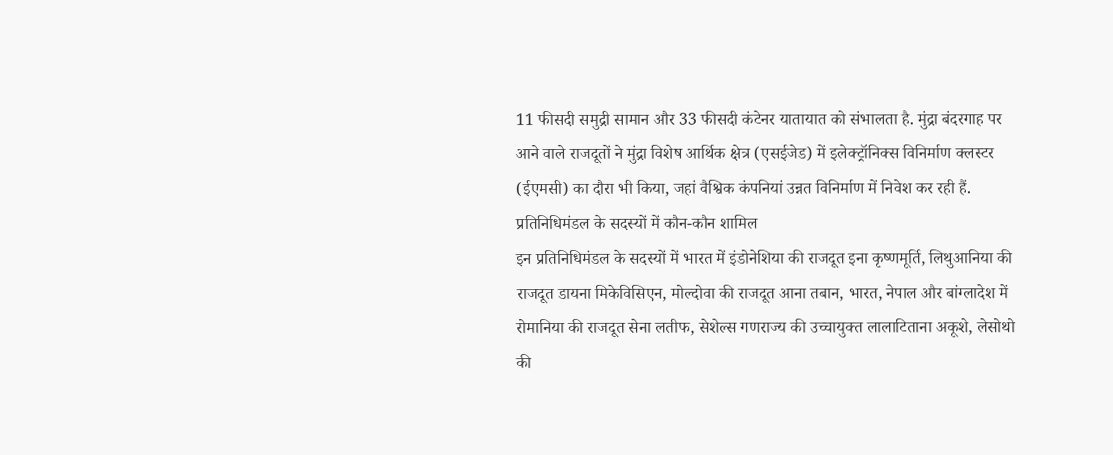11 फीसदी समुद्री सामान और 33 फीसदी कंटेनर यातायात को संभालता है. मुंद्रा बंदरगाह पर आने वाले राजदूतों ने मुंद्रा विशेष आर्थिक क्षेत्र (एसईजेड) में इलेक्ट्रॉनिक्स विनिर्माण क्लस्टर (ईएमसी) का दौरा भी किया, जहां वैश्विक कंपनियां उन्नत विनिर्माण में निवेश कर रही हैं.
प्रतिनिधिमंडल के सदस्यों में कौन-कौन शामिल
इन प्रतिनिधिमंडल के सदस्यों में भारत में इंडोनेशिया की राजदूत इना कृष्णमूर्ति, लिथुआनिया की राजदूत डायना मिकेविसिएन, मोल्दोवा की राजदूत आना तबान, भारत, नेपाल और बांग्लादेश में रोमानिया की राजदूत सेना लतीफ, सेशेल्स गणराज्य की उच्चायुक्त लालाटिताना अकूशे, लेसोथो की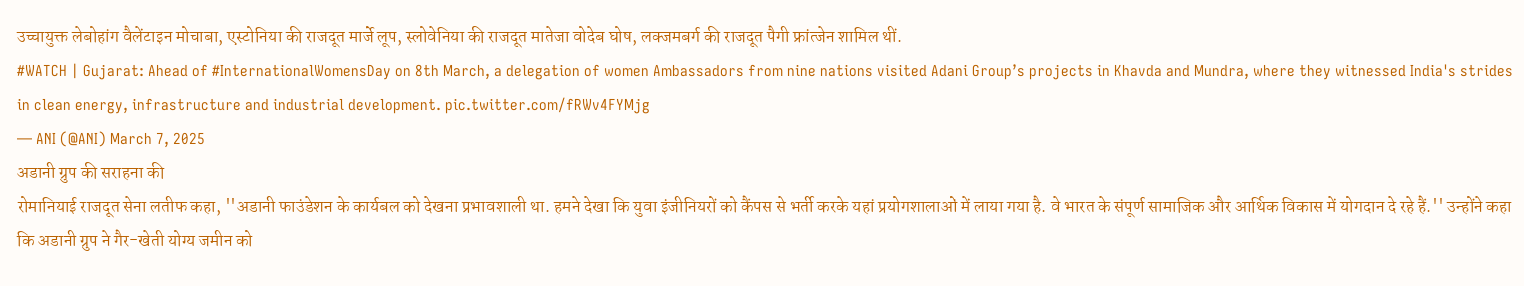उच्चायुक्त लेबोहांग वैलेंटाइन मोचाबा, एस्टोनिया की राजदूत मार्जे लूप, स्लोवेनिया की राजदूत मातेजा वोदेब घोष, लक्जमबर्ग की राजदूत पैगी फ्रांत्जेन शामिल थीं.
#WATCH | Gujarat: Ahead of #InternationalWomensDay on 8th March, a delegation of women Ambassadors from nine nations visited Adani Group’s projects in Khavda and Mundra, where they witnessed India's strides in clean energy, infrastructure and industrial development. pic.twitter.com/fRWv4FYMjg
— ANI (@ANI) March 7, 2025
अडानी ग्रुप की सराहना की
रोमानियाई राजदूत सेना लतीफ कहा, ''अडानी फाउंडेशन के कार्यबल को देखना प्रभावशाली था. हमने देखा कि युवा इंजीनियरों को कैंपस से भर्ती करके यहां प्रयोगशालाओं में लाया गया है. वे भारत के संपूर्ण सामाजिक और आर्थिक विकास में योगदान दे रहे हैं.'' उन्होंने कहा कि अडानी ग्रुप ने गैर-खेती योग्य जमीन को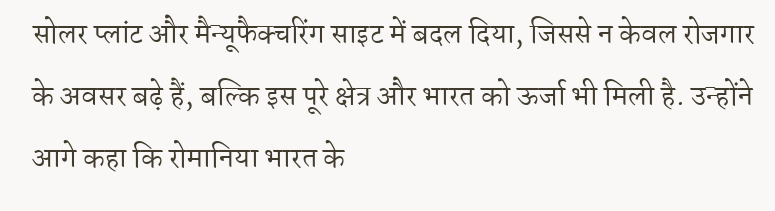सोलर प्लांट और मैन्यूफैक्चरिंग साइट में बदल दिया, जिससे न केवल रोजगार के अवसर बढ़े हैं, बल्कि इस पूरे क्षेत्र और भारत को ऊर्जा भी मिली है. उन्होंने आगे कहा कि रोमानिया भारत के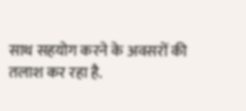साथ सहयोग करने के अवसरों की तलाश कर रहा है.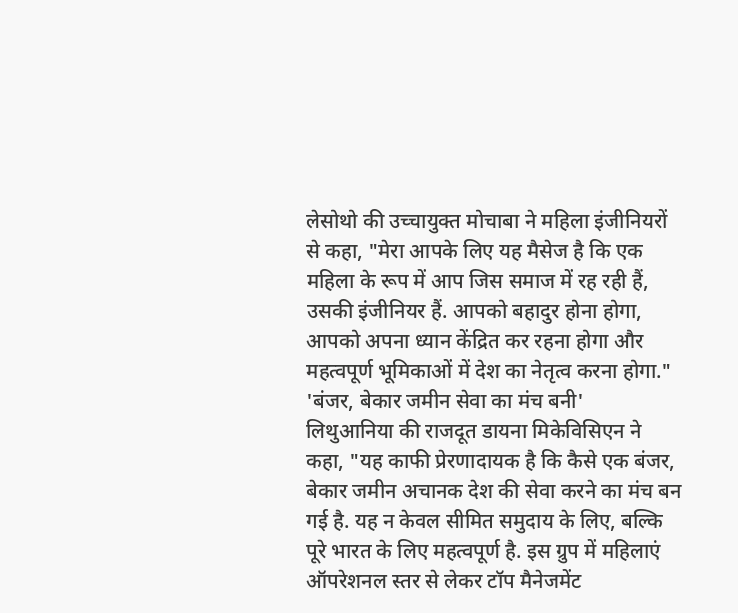लेसोथो की उच्चायुक्त मोचाबा ने महिला इंजीनियरों से कहा, "मेरा आपके लिए यह मैसेज है कि एक महिला के रूप में आप जिस समाज में रह रही हैं, उसकी इंजीनियर हैं. आपको बहादुर होना होगा, आपको अपना ध्यान केंद्रित कर रहना होगा और महत्वपूर्ण भूमिकाओं में देश का नेतृत्व करना होगा."
'बंजर, बेकार जमीन सेवा का मंच बनी'
लिथुआनिया की राजदूत डायना मिकेविसिएन ने कहा, "यह काफी प्रेरणादायक है कि कैसे एक बंजर, बेकार जमीन अचानक देश की सेवा करने का मंच बन गई है. यह न केवल सीमित समुदाय के लिए, बल्कि पूरे भारत के लिए महत्वपूर्ण है. इस ग्रुप में महिलाएं ऑपरेशनल स्तर से लेकर टॉप मैनेजमेंट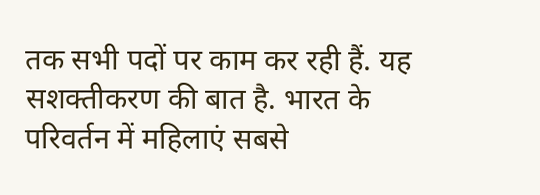तक सभी पदों पर काम कर रही हैं. यह सशक्तीकरण की बात है. भारत के परिवर्तन में महिलाएं सबसे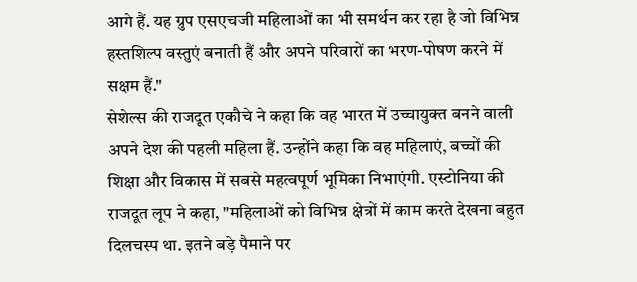आगे हैं. यह ग्रुप एसएचजी महिलाओं का भी समर्थन कर रहा है जो विभिन्न हस्तशिल्प वस्तुएं बनाती हैं और अपने परिवारों का भरण-पोषण करने में सक्षम हैं."
सेशेल्स की राजदूत एकौचे ने कहा कि वह भारत में उच्चायुक्त बनने वाली अपने देश की पहली महिला हैं. उन्होंने कहा कि वह महिलाएं, बच्चों की शिक्षा और विकास में सबसे महत्वपूर्ण भूमिका निभाएंगी. एस्टोनिया की राजदूत लूप ने कहा, "महिलाओं को विभिन्न क्षेत्रों में काम करते देखना बहुत दिलचस्प था. इतने बड़े पैमाने पर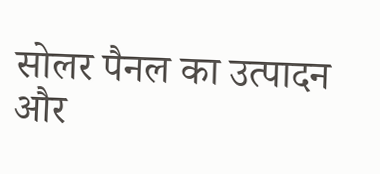सोलर पैनल का उत्पादन और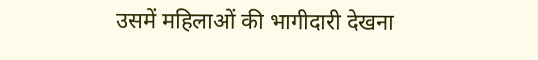उसमें महिलाओं की भागीदारी देखना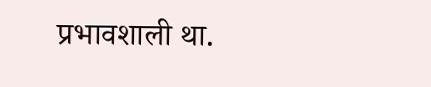प्रभावशाली था.